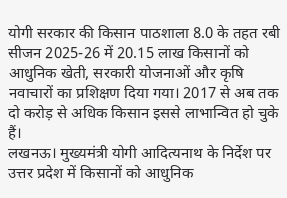योगी सरकार की किसान पाठशाला 8.0 के तहत रबी सीजन 2025-26 में 20.15 लाख किसानों को आधुनिक खेती, सरकारी योजनाओं और कृषि नवाचारों का प्रशिक्षण दिया गया। 2017 से अब तक दो करोड़ से अधिक किसान इससे लाभान्वित हो चुके हैं।
लखनऊ। मुख्यमंत्री योगी आदित्यनाथ के निर्देश पर उत्तर प्रदेश में किसानों को आधुनिक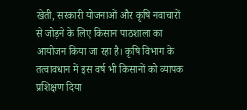खेती, सरकारी योजनाओं और कृषि नवाचारों से जोड़ने के लिए किसान पाठशाला का आयोजन किया जा रहा है। कृषि विभाग के तत्वावधान में इस वर्ष भी किसानों को व्यापक प्रशिक्षण दिया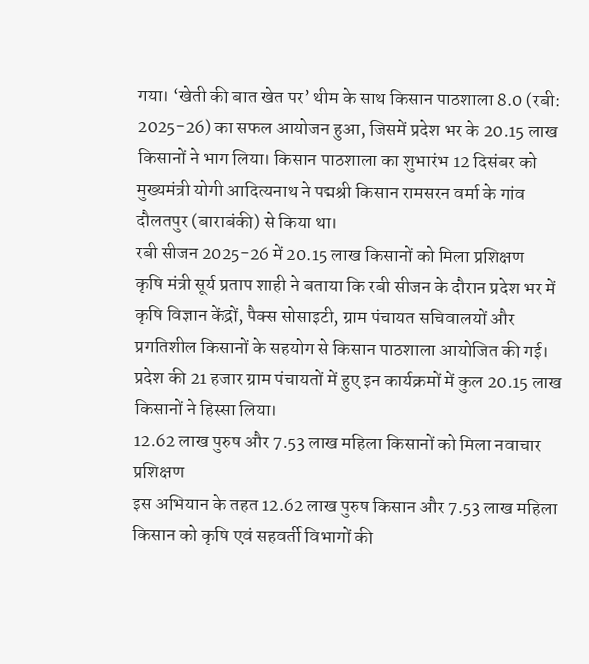गया। ‘खेती की बात खेत पर’ थीम के साथ किसान पाठशाला 8.0 (रबी: 2025-26) का सफल आयोजन हुआ, जिसमें प्रदेश भर के 20.15 लाख किसानों ने भाग लिया। किसान पाठशाला का शुभारंभ 12 दिसंबर को मुख्यमंत्री योगी आदित्यनाथ ने पद्मश्री किसान रामसरन वर्मा के गांव दौलतपुर (बाराबंकी) से किया था।
रबी सीजन 2025-26 में 20.15 लाख किसानों को मिला प्रशिक्षण
कृषि मंत्री सूर्य प्रताप शाही ने बताया कि रबी सीजन के दौरान प्रदेश भर में कृषि विज्ञान केंद्रों, पैक्स सोसाइटी, ग्राम पंचायत सचिवालयों और प्रगतिशील किसानों के सहयोग से किसान पाठशाला आयोजित की गई। प्रदेश की 21 हजार ग्राम पंचायतों में हुए इन कार्यक्रमों में कुल 20.15 लाख किसानों ने हिस्सा लिया।
12.62 लाख पुरुष और 7.53 लाख महिला किसानों को मिला नवाचार प्रशिक्षण
इस अभियान के तहत 12.62 लाख पुरुष किसान और 7.53 लाख महिला किसान को कृषि एवं सहवर्ती विभागों की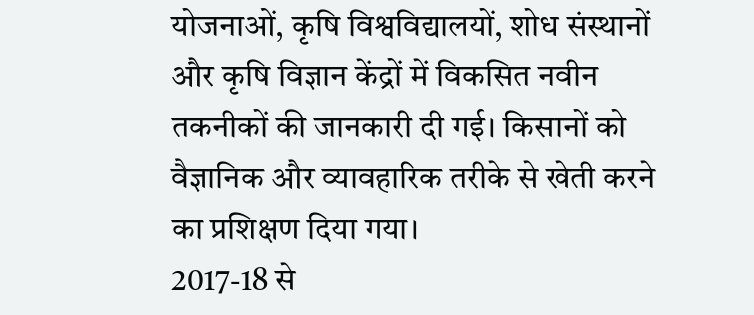योजनाओं, कृषि विश्वविद्यालयों, शोध संस्थानों और कृषि विज्ञान केंद्रों में विकसित नवीन तकनीकों की जानकारी दी गई। किसानों को वैज्ञानिक और व्यावहारिक तरीके से खेती करने का प्रशिक्षण दिया गया।
2017-18 से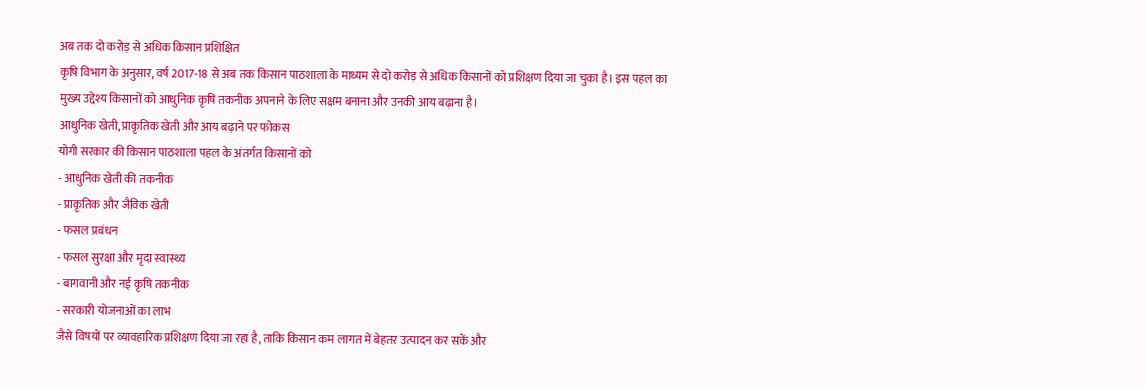अब तक दो करोड़ से अधिक किसान प्रशिक्षित
कृषि विभाग के अनुसार, वर्ष 2017-18 से अब तक किसान पाठशाला के माध्यम से दो करोड़ से अधिक किसानों को प्रशिक्षण दिया जा चुका है। इस पहल का मुख्य उद्देश्य किसानों को आधुनिक कृषि तकनीक अपनाने के लिए सक्षम बनाना और उनकी आय बढ़ाना है।
आधुनिक खेती, प्राकृतिक खेती और आय बढ़ाने पर फोकस
योगी सरकार की किसान पाठशाला पहल के अंतर्गत किसानों को
- आधुनिक खेती की तकनीक
- प्राकृतिक और जैविक खेती
- फसल प्रबंधन
- फसल सुरक्षा और मृदा स्वास्थ्य
- बागवानी और नई कृषि तकनीक
- सरकारी योजनाओं का लाभ
जैसे विषयों पर व्यावहारिक प्रशिक्षण दिया जा रहा है, ताकि किसान कम लागत में बेहतर उत्पादन कर सकें और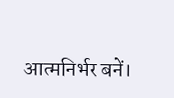आत्मनिर्भर बनें।